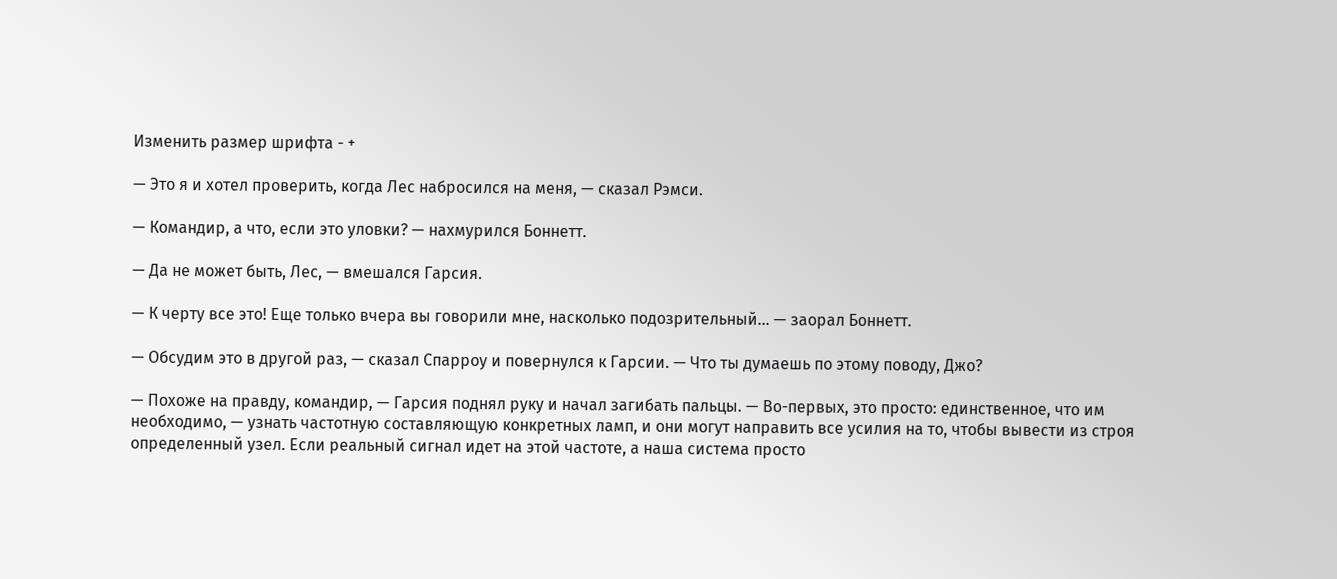Изменить размер шрифта - +

— Это я и хотел проверить, когда Лес набросился на меня, — сказал Рэмси.

— Командир, а что, если это уловки? — нахмурился Боннетт.

— Да не может быть, Лес, — вмешался Гарсия.

— К черту все это! Еще только вчера вы говорили мне, насколько подозрительный… — заорал Боннетт.

— Обсудим это в другой раз, — сказал Спарроу и повернулся к Гарсии. — Что ты думаешь по этому поводу, Джо?

— Похоже на правду, командир, — Гарсия поднял руку и начал загибать пальцы. — Во-первых, это просто: единственное, что им необходимо, — узнать частотную составляющую конкретных ламп, и они могут направить все усилия на то, чтобы вывести из строя определенный узел. Если реальный сигнал идет на этой частоте, а наша система просто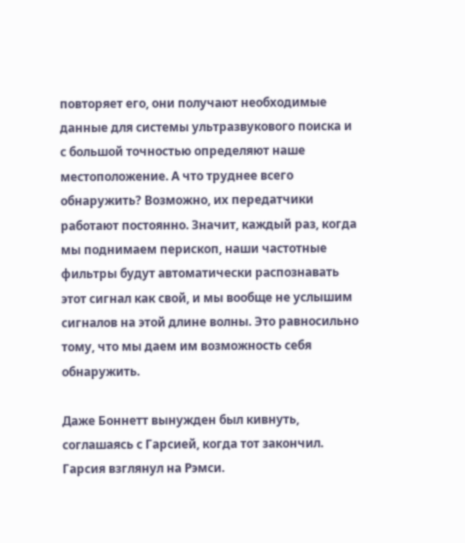повторяет его, они получают необходимые данные для системы ультразвукового поиска и с большой точностью определяют наше местоположение. А что труднее всего обнаружить? Возможно, их передатчики работают постоянно. Значит, каждый раз, когда мы поднимаем перископ, наши частотные фильтры будут автоматически распознавать этот сигнал как свой, и мы вообще не услышим сигналов на этой длине волны. Это равносильно тому, что мы даем им возможность себя обнаружить.

Даже Боннетт вынужден был кивнуть, соглашаясь с Гарсией, когда тот закончил. Гарсия взглянул на Рэмси.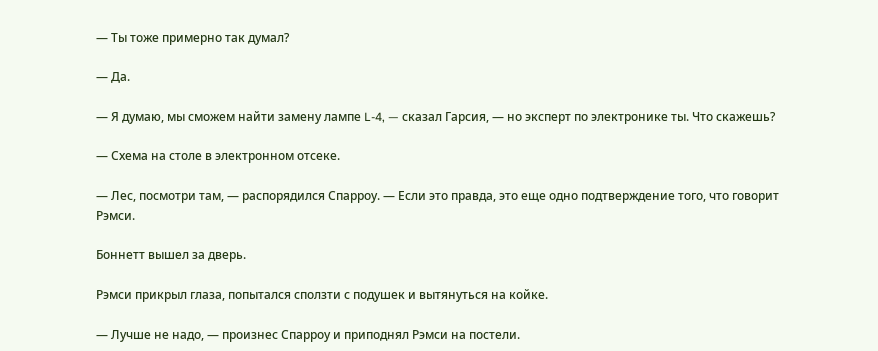— Ты тоже примерно так думал?

— Да.

— Я думаю, мы сможем найти замену лампе L-4, — сказал Гарсия, — но эксперт по электронике ты. Что скажешь?

— Схема на столе в электронном отсеке.

— Лес, посмотри там, — распорядился Спарроу. — Если это правда, это еще одно подтверждение того, что говорит Рэмси.

Боннетт вышел за дверь.

Рэмси прикрыл глаза, попытался сползти с подушек и вытянуться на койке.

— Лучше не надо, — произнес Спарроу и приподнял Рэмси на постели.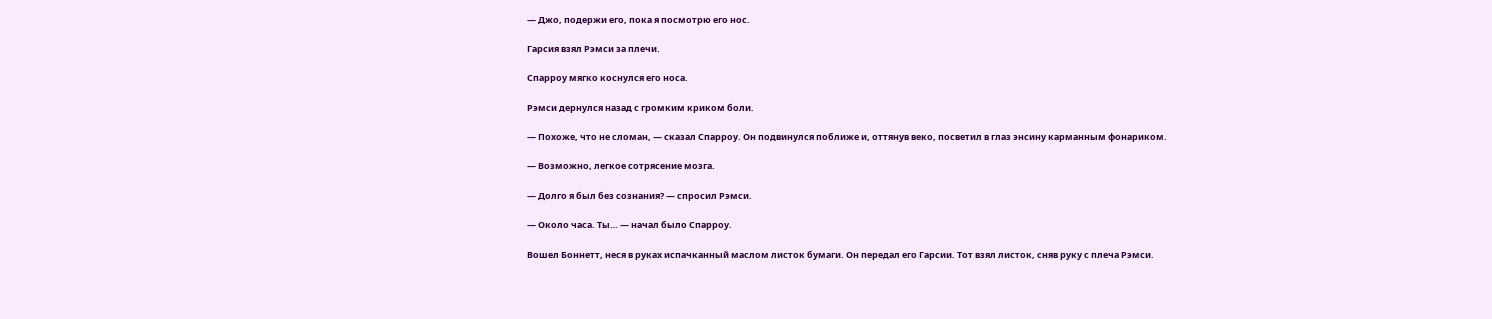— Джо, подержи его, пока я посмотрю его нос.

Гарсия взял Рэмси за плечи.

Спарроу мягко коснулся его носа.

Рэмси дернулся назад с громким криком боли.

— Похоже, что не сломан, — сказал Спарроу. Он подвинулся поближе и, оттянув веко, посветил в глаз энсину карманным фонариком.

— Возможно, легкое сотрясение мозга.

— Долго я был без сознания? — спросил Рэмси.

— Около часа. Ты… — начал было Спарроу.

Вошел Боннетт, неся в руках испачканный маслом листок бумаги. Он передал его Гарсии. Тот взял листок, сняв руку с плеча Рэмси.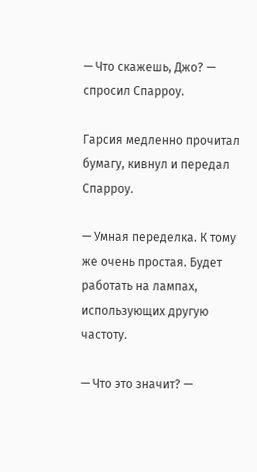— Что скажешь, Джо? — спросил Спарроу.

Гарсия медленно прочитал бумагу, кивнул и передал Спарроу.

— Умная переделка. К тому же очень простая. Будет работать на лампах, использующих другую частоту.

— Что это значит? —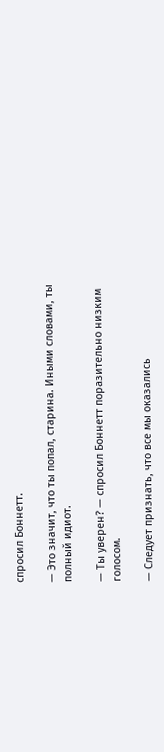спросил Боннетт.

— Это значит, что ты попал, старина. Иными словами, ты полный идиот.

— Ты уверен? — спросил Боннетт поразительно низким голосом.

— Следует признать, что все мы оказались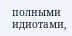полными идиотами,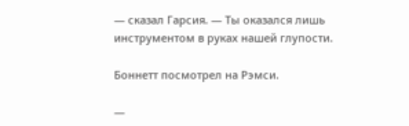— сказал Гарсия. — Ты оказался лишь инструментом в руках нашей глупости.

Боннетт посмотрел на Рэмси.

—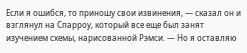Если я ошибся, то приношу свои извинения, — сказал он и взглянул на Спарроу, который все еще был занят изучением схемы, нарисованной Рэмси. — Но я оставляю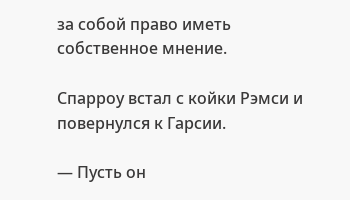за собой право иметь собственное мнение.

Спарроу встал с койки Рэмси и повернулся к Гарсии.

— Пусть он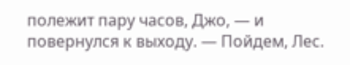полежит пару часов, Джо, — и повернулся к выходу. — Пойдем, Лес.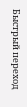Быстрый переход